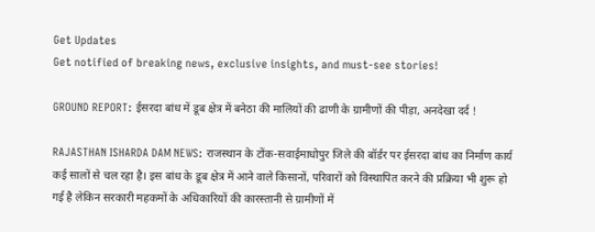Get Updates
Get notified of breaking news, exclusive insights, and must-see stories!

GROUND REPORT: ईसरदा बांध में डूब क्षेत्र में बनेठा की मालियों की ढाणी के ग्रामीणों की पीड़ा, अनदेखा दर्द !

RAJASTHAN ISHARDA DAM NEWS: राजस्थान के टोंक-सवाईमाधोपुर जिले की बॉर्डर पर ईसरदा बांध का निर्माण कार्य कई सालों से चल रहा है। इस बांध के डूब क्षेत्र में आने वाले किसानों, परिवारों को विस्थापित करने की प्रक्रिया भी शुरू हो गई है लेकिन सरकारी महकमों के अधिकारियों की कारस्तानी से ग्रामीणों में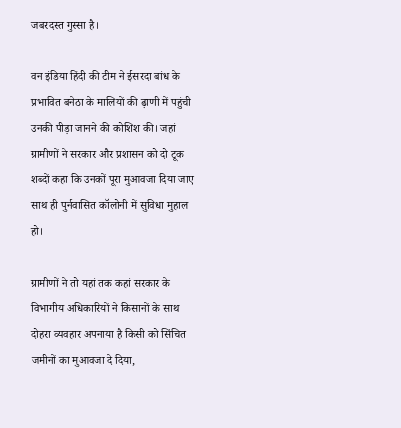जबरदस्त गुस्सा है।

वन इंडिया हिंदी की टीम ने ईसरदा बांध के प्रभावित बनेठा के मालियों की ढ़ाणी में पहुंची उनकी पीड़ा जानने की कोशिश की। जहां ग्रामीणों ने सरकार और प्रशासन को दो टूक शब्दों कहा कि उनकों पूरा मुआवजा दिया जाए साथ ही पुर्नवासित कॉलोनी में सुविधा मुहाल हो।

ग्रामीणों ने तो यहां तक कहां सरकार के विभागीय अधिकारियों ने किसानों के साथ दोहरा व्यवहार अपनाया है किसी को सिंचित जमीनों का मुआवजा दे दिया,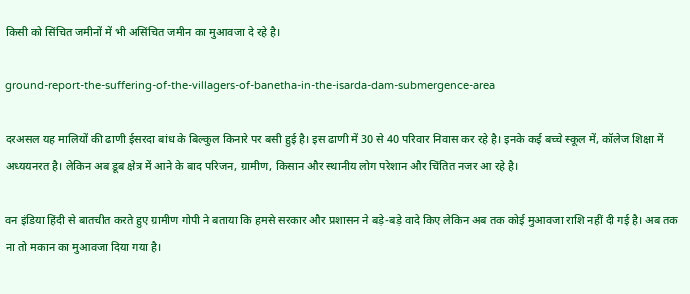किसी को सिंचित जमीनों में भी असिंचित जमीन का मुआवजा दे रहे है।

ground-report-the-suffering-of-the-villagers-of-banetha-in-the-isarda-dam-submergence-area

दरअसल यह मालियों की ढाणी ईसरदा बांध के बिल्कुल किनारे पर बसी हुई है। इस ढाणी में 30 से 40 परिवार निवास कर रहे है। इनके कई बच्चे स्कूल में, कॉलेज शिक्षा में अध्ययनरत है। लेकिन अब डूब क्षेत्र में आने के बाद परिजन, ग्रामीण, किसान और स्थानीय लोग परेशान और चिंतित नजर आ रहे है।

वन इंडिया हिंदी से बातचीत करते हुए ग्रामीण गोपी ने बताया कि हमसे सरकार और प्रशासन ने बड़े-बड़े वादे किए लेकिन अब तक कोई मुआवजा राशि नहीं दी गई है। अब तक ना तो मकान का मुआवजा दिया गया है।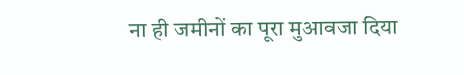ना ही जमीनों का पूरा मुआवजा दिया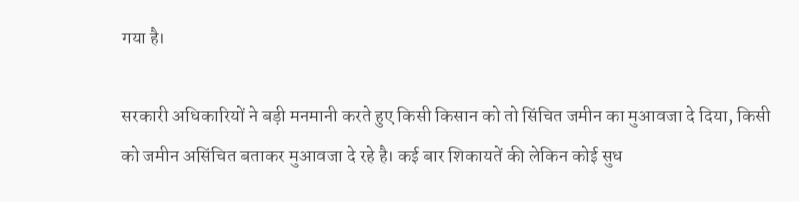गया है।

सरकारी अधिकारियों ने बड़ी मनमानी करते हुए किसी किसान को तो सिंचित जमीन का मुआवजा दे दिया, किसी को जमीन असिंचित बताकर मुआवजा दे रहे है। कई बार शिकायतें की लेकिन कोई सुध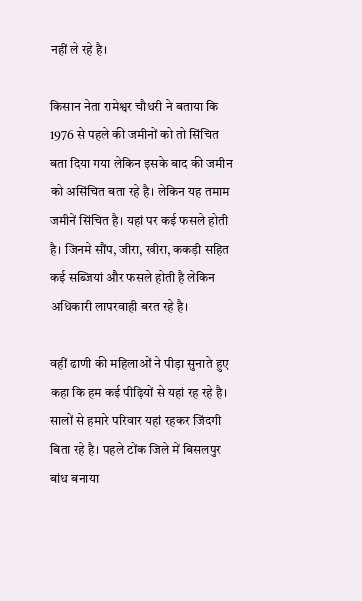नहीं ले रहे है।

किसान नेता रामेश्वर चौधरी ने बताया कि 1976 से पहले की जमीनों को तो सिंचित बता दिया गया लेकिन इसके बाद की जमीन को असिंचित बता रहे है। लेकिन यह तमाम जमीनें सिंचित है। यहां पर कई फसले होती है। जिनमे सौंप, जीरा, खीरा, ककड़ी सहित कई सब्जियां और फसले होती है लेकिन अधिकारी लापरवाही बरत रहे है।

वहीं ढाणी की महिलाओं ने पीड़ा सुनाते हुए कहा कि हम कई पीढ़ियों से यहां रह रहे है। सालों से हमारे परिवार यहां रहकर जिंदगी बिता रहे है। पहले टोंक जिले में बिसलपुर बांध बनाया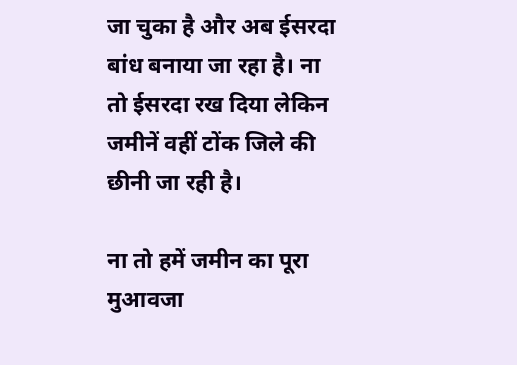जा चुका है और अब ईसरदा बांध बनाया जा रहा है। ना तो ईसरदा रख दिया लेकिन जमीनें वहीं टोंक जिले की छीनी जा रही है।

ना तो हमें जमीन का पूरा मुआवजा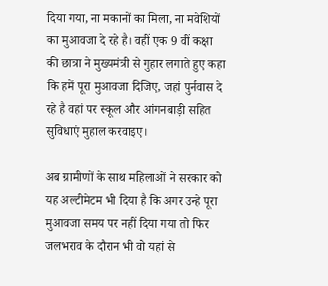दिया गया, ना मकानों का मिला, ना मवेशियों का मुआवजा दे रहे है। वहीं एक 9 वीं कक्षा की छात्रा ने मुख्यमंत्री से गुहार लगाते हुए कहा कि हमें पूरा मुआवजा दिजिए, जहां पुर्नवास दे रहे है वहां पर स्कूल और आंगनबाड़ी सहित सुविधाएं मुहाल करवाइए।

अब ग्रामीणों के साथ महिलाओं ने सरकार को यह अल्टीमेटम भी दिया है कि अगर उन्हे पूरा मुआवजा समय पर नहीं दिया गया तो फिर जलभराव के दौरान भी वो यहां से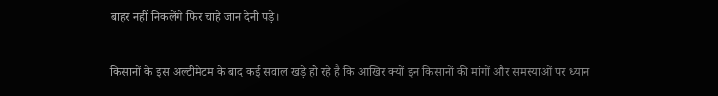बाहर नहीं निकलेंगे फिर चाहे जान देनी पड़े।

किसानों के इस अल्टीमेटम के बाद कई सवाल खड़े हो रहे है कि आखिर क्यों इन किसानों की मांगों और समस्याओं पर ध्यान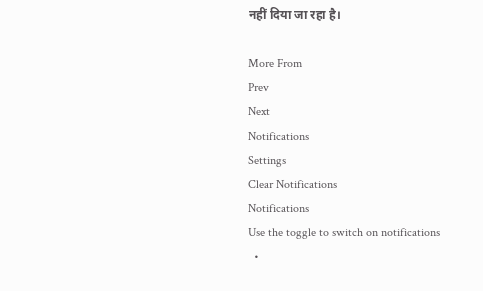नहीं दिया जा रहा है।

More From
Prev
Next
Notifications
Settings
Clear Notifications
Notifications
Use the toggle to switch on notifications
  •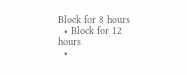Block for 8 hours
  • Block for 12 hours
  •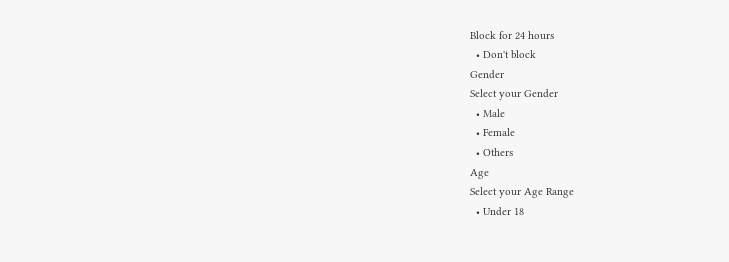Block for 24 hours
  • Don't block
Gender
Select your Gender
  • Male
  • Female
  • Others
Age
Select your Age Range
  • Under 18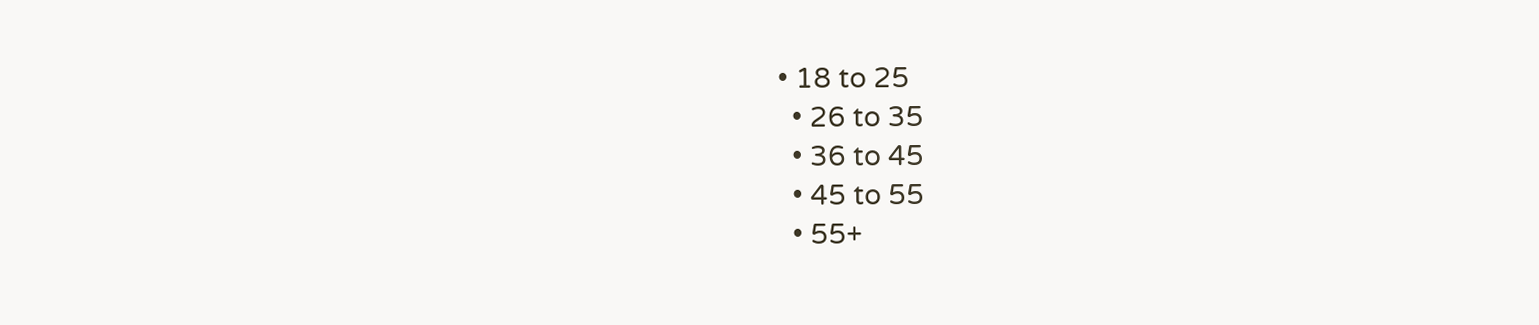• 18 to 25
  • 26 to 35
  • 36 to 45
  • 45 to 55
  • 55+